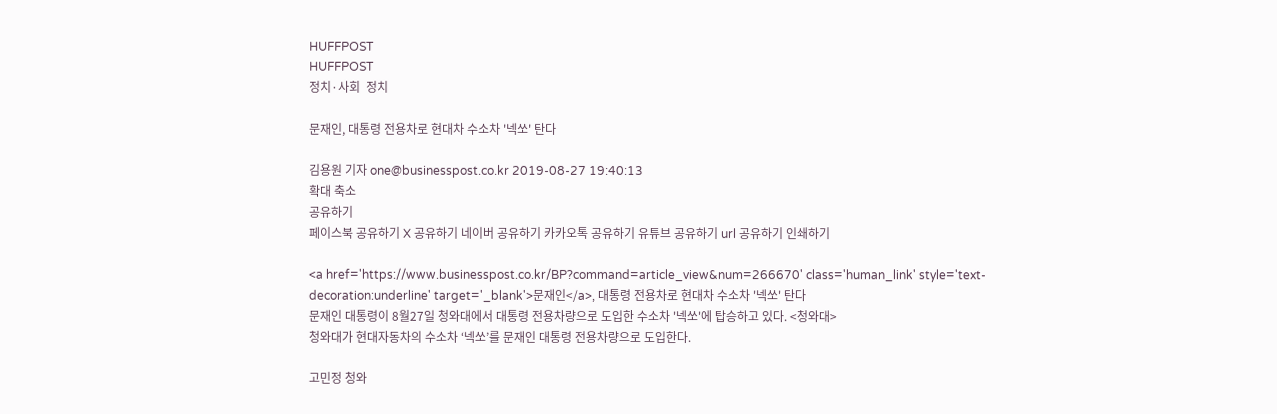HUFFPOST
HUFFPOST
정치·사회  정치

문재인, 대통령 전용차로 현대차 수소차 '넥쏘' 탄다

김용원 기자 one@businesspost.co.kr 2019-08-27 19:40:13
확대 축소
공유하기
페이스북 공유하기 X 공유하기 네이버 공유하기 카카오톡 공유하기 유튜브 공유하기 url 공유하기 인쇄하기

<a href='https://www.businesspost.co.kr/BP?command=article_view&num=266670' class='human_link' style='text-decoration:underline' target='_blank'>문재인</a>, 대통령 전용차로 현대차 수소차 '넥쏘' 탄다
문재인 대통령이 8월27일 청와대에서 대통령 전용차량으로 도입한 수소차 '넥쏘'에 탑승하고 있다. <청와대>
청와대가 현대자동차의 수소차 ‘넥쏘’를 문재인 대통령 전용차량으로 도입한다.

고민정 청와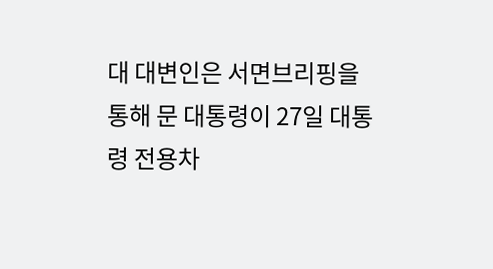대 대변인은 서면브리핑을 통해 문 대통령이 27일 대통령 전용차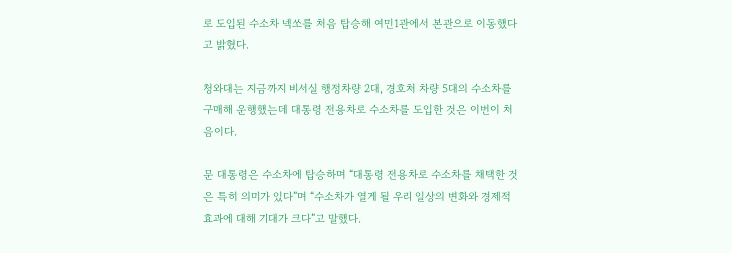로 도입된 수소차 넥쏘를 처음 탑승해 여민1관에서 본관으로 이동했다고 밝혔다.

청와대는 지금까지 비서실 행정차량 2대, 경호처 차량 5대의 수소차를 구매해 운행했는데 대통령 전용차로 수소차를 도입한 것은 이번이 처음이다.

문 대통령은 수소차에 탑승하며 “대통령 전용차로 수소차를 채택한 것은 특히 의미가 있다”며 “수소차가 열게 될 우리 일상의 변화와 경제적 효과에 대해 기대가 크다”고 말했다.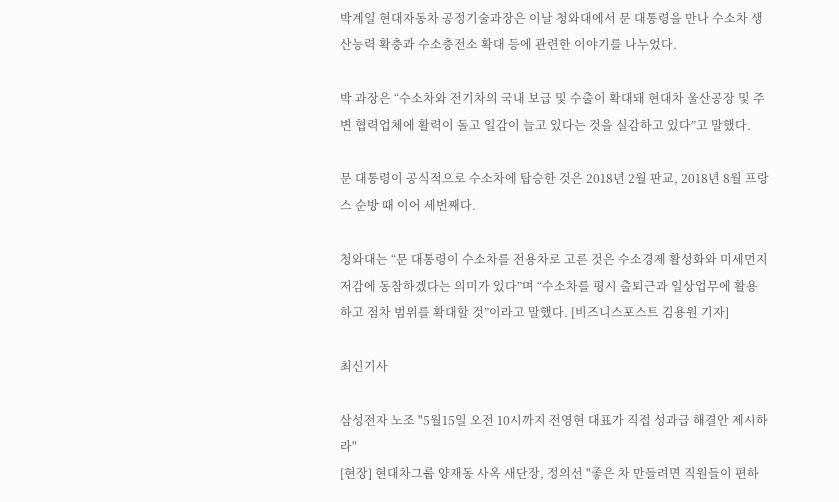박계일 현대자동차 공정기술과장은 이날 청와대에서 문 대통령을 만나 수소차 생산능력 확충과 수소충전소 확대 등에 관련한 이야기를 나누었다.

박 과장은 “수소차와 전기차의 국내 보급 및 수출이 확대돼 현대차 울산공장 및 주변 협력업체에 활력이 돌고 일감이 늘고 있다는 것을 실감하고 있다”고 말했다.

문 대통령이 공식적으로 수소차에 탑승한 것은 2018년 2월 판교, 2018년 8월 프랑스 순방 때 이어 세번째다.

청와대는 “문 대통령이 수소차를 전용차로 고른 것은 수소경제 활성화와 미세먼지 저감에 동참하겠다는 의미가 있다”며 “수소차를 평시 출퇴근과 일상업무에 활용하고 점차 범위를 확대할 것”이라고 말했다. [비즈니스포스트 김용원 기자]

최신기사

삼성전자 노조 "5월15일 오전 10시까지 전영현 대표가 직접 성과급 해결안 제시하라"
[현장] 현대차그룹 양재동 사옥 새단장, 정의선 "좋은 차 만들려면 직원들이 편하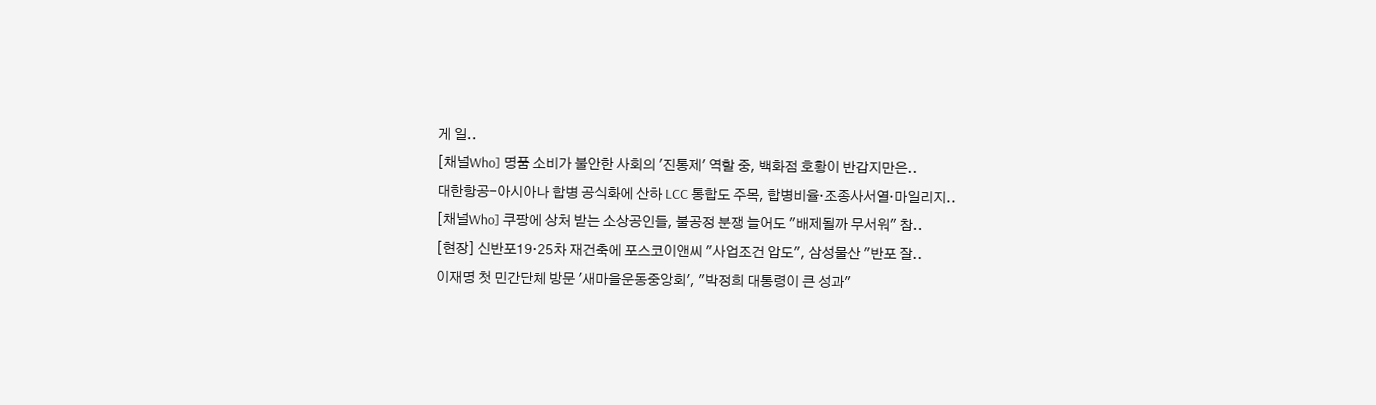게 일..
[채널Who] 명품 소비가 불안한 사회의 '진통제' 역할 중, 백화점 호황이 반갑지만은..
대한항공-아시아나 합병 공식화에 산하 LCC 통합도 주목, 합병비율·조종사서열·마일리지..
[채널Who] 쿠팡에 상처 받는 소상공인들, 불공정 분쟁 늘어도 "배제될까 무서워" 참..
[현장] 신반포19·25차 재건축에 포스코이앤씨 "사업조건 압도", 삼성물산 "반포 잘..
이재명 첫 민간단체 방문 '새마을운동중앙회', "박정희 대통령이 큰 성과"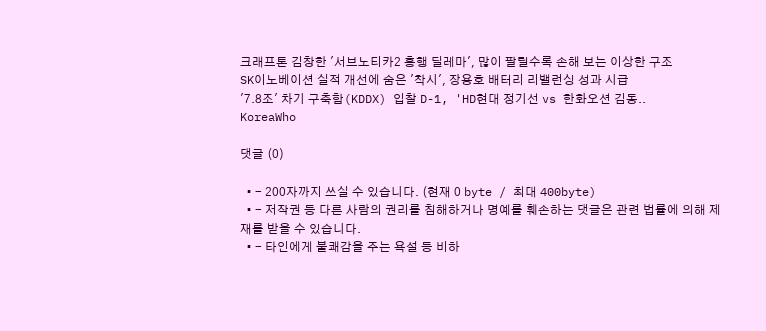크래프톤 김창한 '서브노티카2 흥행 딜레마', 많이 팔릴수록 손해 보는 이상한 구조
SK이노베이션 실적 개선에 숨은 '착시', 장용호 배터리 리밸런싱 성과 시급
'7.8조' 차기 구축함(KDDX) 입찰 D-1, 'HD현대 정기선 vs 한화오션 김동..
KoreaWho

댓글 (0)

  • - 200자까지 쓰실 수 있습니다. (현재 0 byte / 최대 400byte)
  • - 저작권 등 다른 사람의 권리를 침해하거나 명예를 훼손하는 댓글은 관련 법률에 의해 제재를 받을 수 있습니다.
  • - 타인에게 불쾌감을 주는 욕설 등 비하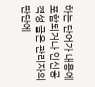하는 단어가 내용에 포함되거나 인신공격성 글은 관리자의 판단에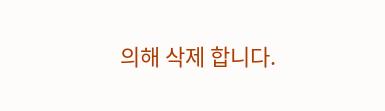의해 삭제 합니다.